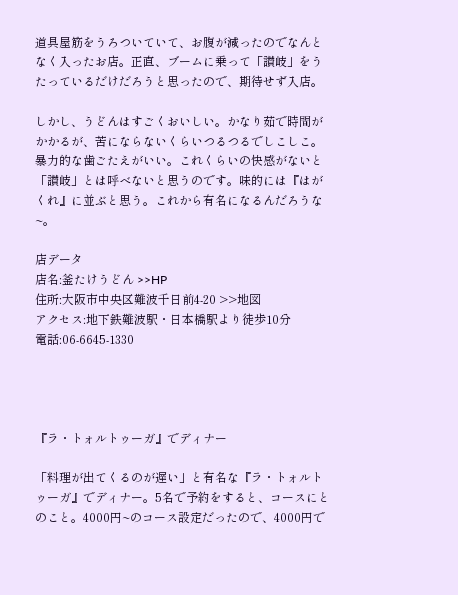道具屋筋をうろついていて、お腹が減ったのでなんとなく入ったお店。正直、ブームに乗って「讃岐」をうたっているだけだろうと思ったので、期待せず入店。

しかし、うどんはすごくおいしい。かなり茹で時間がかかるが、苦にならないくらいつるつるでしこしこ。暴力的な歯ごたえがいい。これくらいの快感がないと「讃岐」とは呼べないと思うのです。味的には『はがくれ』に並ぶと思う。これから有名になるんだろうな~。

店データ
店名:釜たけうどん >>HP
住所:大阪市中央区難波千日前4-20 >>地図
アクセス:地下鉄難波駅・日本橋駅より徒歩10分
電話:06-6645-1330




『ラ・トォルトゥーガ』でディナー

「料理が出てくるのが遅い」と有名な『ラ・トォルトゥーガ』でディナー。5名で予約をすると、コースにとのこと。4000円~のコース設定だったので、4000円で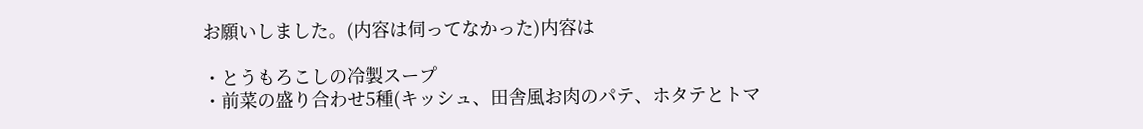お願いしました。(内容は伺ってなかった)内容は

・とうもろこしの冷製スープ
・前菜の盛り合わせ5種(キッシュ、田舎風お肉のパテ、ホタテとトマ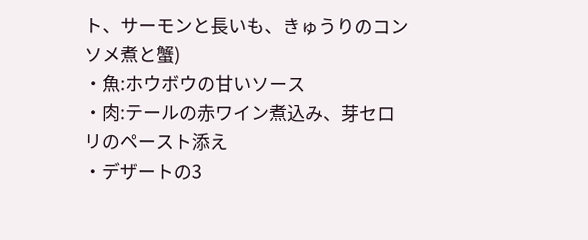ト、サーモンと長いも、きゅうりのコンソメ煮と蟹)
・魚:ホウボウの甘いソース
・肉:テールの赤ワイン煮込み、芽セロリのペースト添え
・デザートの3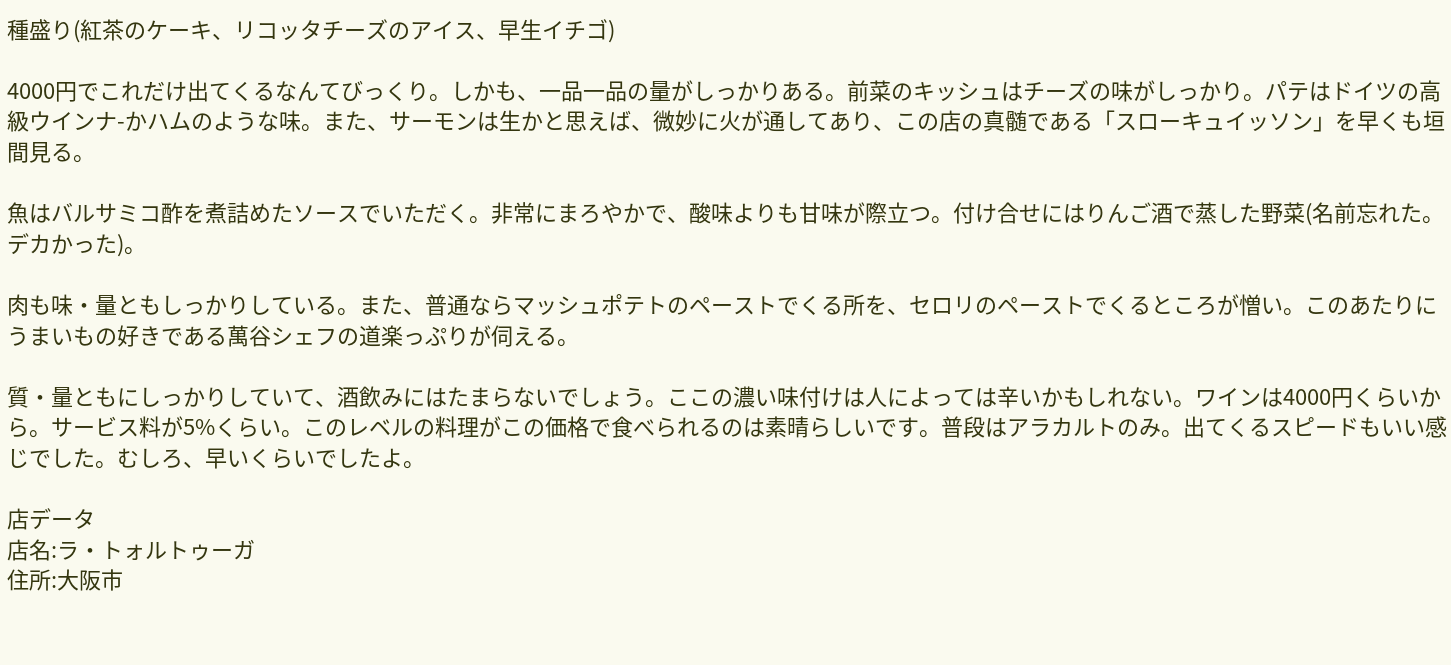種盛り(紅茶のケーキ、リコッタチーズのアイス、早生イチゴ)

4000円でこれだけ出てくるなんてびっくり。しかも、一品一品の量がしっかりある。前菜のキッシュはチーズの味がしっかり。パテはドイツの高級ウインナ-かハムのような味。また、サーモンは生かと思えば、微妙に火が通してあり、この店の真髄である「スローキュイッソン」を早くも垣間見る。

魚はバルサミコ酢を煮詰めたソースでいただく。非常にまろやかで、酸味よりも甘味が際立つ。付け合せにはりんご酒で蒸した野菜(名前忘れた。デカかった)。

肉も味・量ともしっかりしている。また、普通ならマッシュポテトのペーストでくる所を、セロリのペーストでくるところが憎い。このあたりにうまいもの好きである萬谷シェフの道楽っぷりが伺える。

質・量ともにしっかりしていて、酒飲みにはたまらないでしょう。ここの濃い味付けは人によっては辛いかもしれない。ワインは4000円くらいから。サービス料が5%くらい。このレベルの料理がこの価格で食べられるのは素晴らしいです。普段はアラカルトのみ。出てくるスピードもいい感じでした。むしろ、早いくらいでしたよ。

店データ
店名:ラ・トォルトゥーガ
住所:大阪市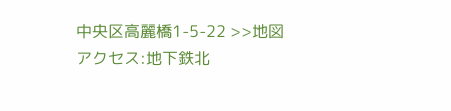中央区高麗橋1-5-22 >>地図
アクセス:地下鉄北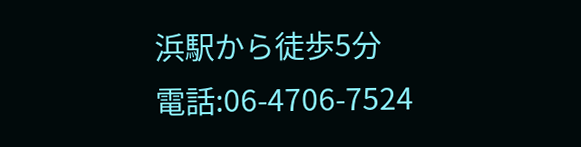浜駅から徒歩5分
電話:06-4706-7524